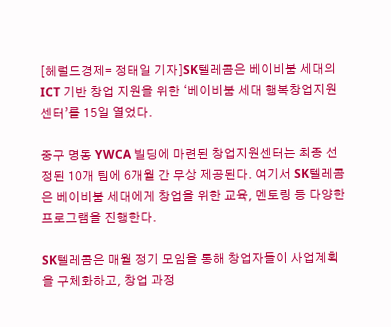[헤럴드경제= 정태일 기자]SK텔레콤은 베이비붐 세대의 ICT 기반 창업 지원을 위한 ‘베이비붐 세대 행복창업지원센터’를 15일 열었다.

중구 명동 YWCA 빌딩에 마련된 창업지원센터는 최종 선정된 10개 팀에 6개월 간 무상 제공된다. 여기서 SK텔레콤은 베이비붐 세대에게 창업을 위한 교육, 멘토링 등 다양한 프로그램을 진행한다.

SK텔레콤은 매월 정기 모임을 통해 창업자들이 사업계획을 구체화하고, 창업 과정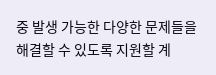중 발생 가능한 다양한 문제들을 해결할 수 있도록 지원할 계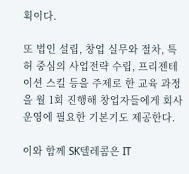획이다.

또 법인 설립, 창업 실무와 절차, 특허 중심의 사업전략 수립, 프리젠테이션 스킬 등을 주제로 한 교육 과정을 월 1회 진행해 창업자들에게 회사 운영에 필요한 기본기도 제공한다.

이와 함께 SK텔레콤은 IT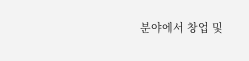분야에서 창업 및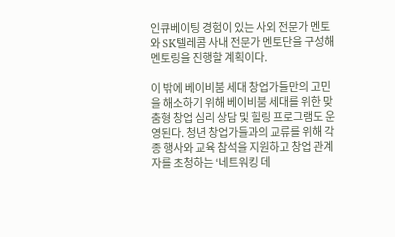인큐베이팅 경험이 있는 사외 전문가 멘토와 SK텔레콤 사내 전문가 멘토단을 구성해 멘토링을 진행할 계획이다.

이 밖에 베이비붐 세대 창업가들만의 고민을 해소하기 위해 베이비붐 세대를 위한 맞춤형 창업 심리 상담 및 힐링 프로그램도 운영된다. 청년 창업가들과의 교류를 위해 각종 행사와 교육 참석을 지원하고 창업 관계자를 초청하는 ‘네트워킹 데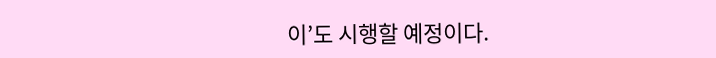이’도 시행할 예정이다.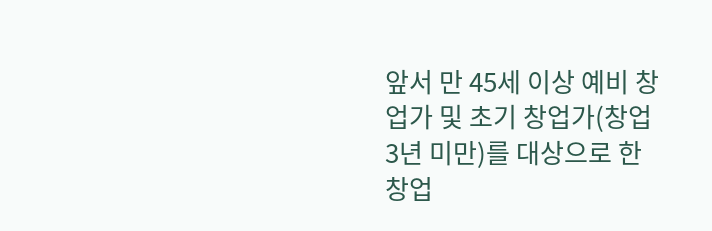앞서 만 45세 이상 예비 창업가 및 초기 창업가(창업 3년 미만)를 대상으로 한 창업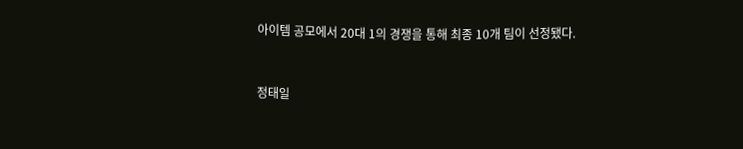아이템 공모에서 20대 1의 경쟁을 통해 최종 10개 팀이 선정됐다.


정태일